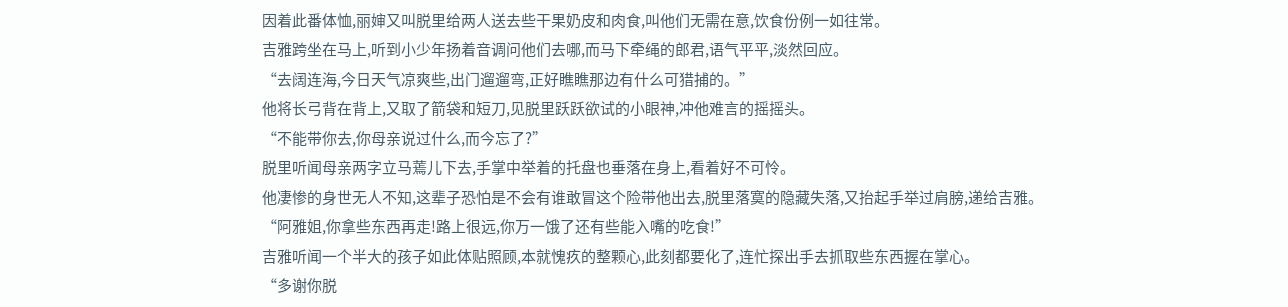因着此番体恤,丽婶又叫脱里给两人送去些干果奶皮和肉食,叫他们无需在意,饮食份例一如往常。
吉雅跨坐在马上,听到小少年扬着音调问他们去哪,而马下牵绳的郎君,语气平平,淡然回应。
“去阔连海,今日天气凉爽些,出门遛遛弯,正好瞧瞧那边有什么可猎捕的。”
他将长弓背在背上,又取了箭袋和短刀,见脱里跃跃欲试的小眼神,冲他难言的摇摇头。
“不能带你去,你母亲说过什么,而今忘了?”
脱里听闻母亲两字立马蔫儿下去,手掌中举着的托盘也垂落在身上,看着好不可怜。
他凄惨的身世无人不知,这辈子恐怕是不会有谁敢冒这个险带他出去,脱里落寞的隐藏失落,又抬起手举过肩膀,递给吉雅。
“阿雅姐,你拿些东西再走!路上很远,你万一饿了还有些能入嘴的吃食!”
吉雅听闻一个半大的孩子如此体贴照顾,本就愧疚的整颗心,此刻都要化了,连忙探出手去抓取些东西握在掌心。
“多谢你脱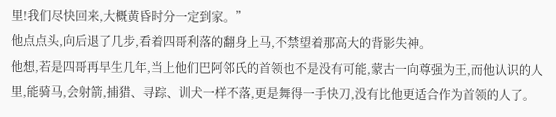里!我们尽快回来,大概黄昏时分一定到家。”
他点点头,向后退了几步,看着四哥利落的翻身上马,不禁望着那高大的背影失神。
他想,若是四哥再早生几年,当上他们巴阿邻氏的首领也不是没有可能,蒙古一向尊强为王,而他认识的人里,能骑马,会射箭,捕猎、寻踪、训犬一样不落,更是舞得一手快刀,没有比他更适合作为首领的人了。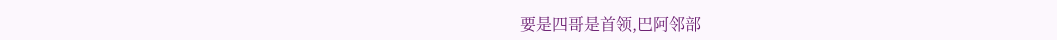要是四哥是首领,巴阿邻部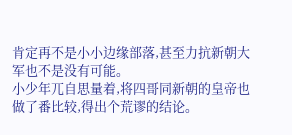肯定再不是小小边缘部落,甚至力抗新朝大军也不是没有可能。
小少年兀自思量着,将四哥同新朝的皇帝也做了番比较,得出个荒谬的结论。